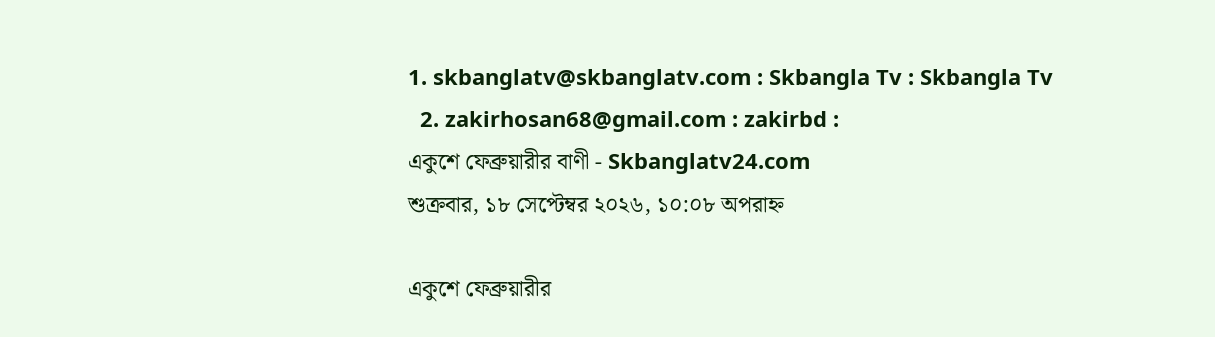1. skbanglatv@skbanglatv.com : Skbangla Tv : Skbangla Tv
  2. zakirhosan68@gmail.com : zakirbd :
একুশে ফেব্রুয়ারীর বাণী - Skbanglatv24.com
শুক্রবার, ১৮ সেপ্টেম্বর ২০২৬, ১০:০৮ অপরাহ্ন

একুশে ফেব্রুয়ারীর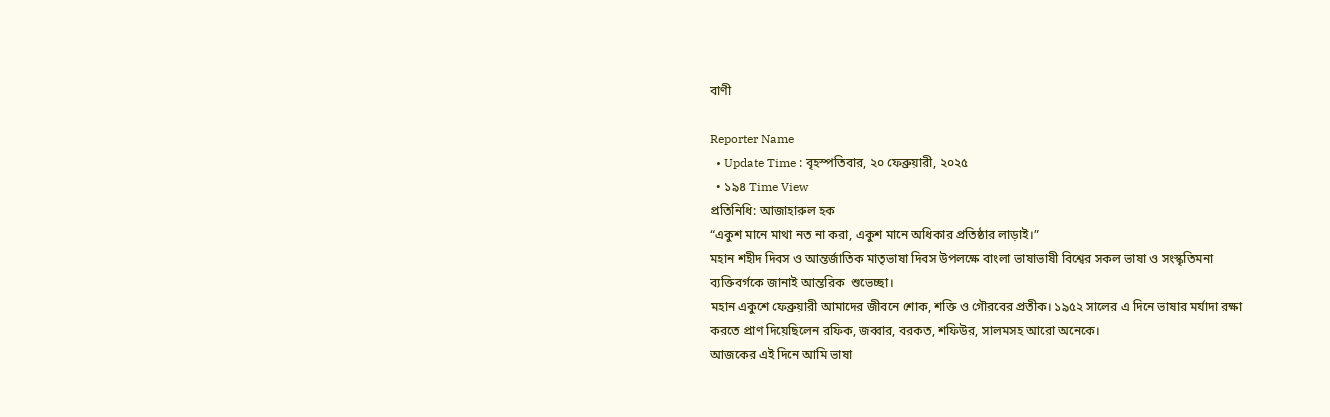বাণী

Reporter Name
  • Update Time : বৃহস্পতিবার, ২০ ফেব্রুয়ারী, ২০২৫
  • ১৯৪ Time View
প্রতিনিধি: আজাহারুল হক
“একুশ মানে মাথা নত না করা, একুশ মানে অধিকার প্রতিষ্ঠার লাড়াই।”
মহান শহীদ দিবস ও আন্তর্জাতিক মাতৃভাষা দিবস উপলক্ষে বাংলা ভাষাভাষী বিশ্বের সকল ভাষা ও সংস্কৃতিমনা ব্যক্তিবর্গকে জানাই আন্তরিক  শুভেচ্ছা।
মহান একুশে ফেব্রুয়ারী আমাদের জীবনে শোক, শক্তি ও গৌরবের প্রতীক। ১৯৫২ সালের এ দিনে ভাষার মর্যাদা রক্ষা করতে প্রাণ দিয়েছিলেন রফিক, জব্বার, বরকত, শফিউর, সালমসহ আরো অনেকে।
আজকের এই দিনে আমি ভাষা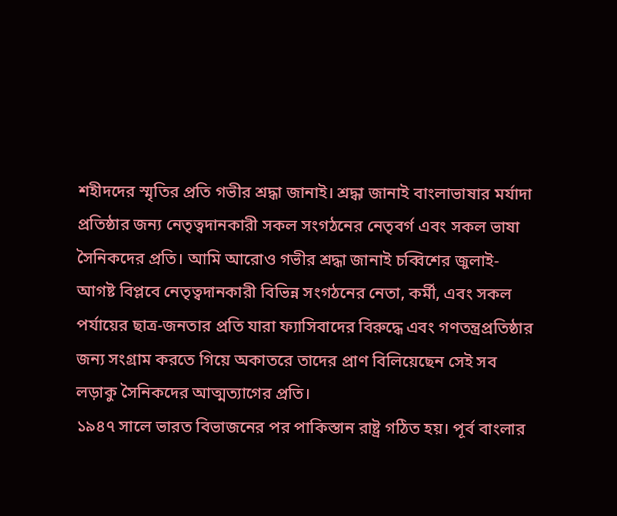শহীদদের স্মৃতির প্রতি গভীর শ্রদ্ধা জানাই। শ্রদ্ধা জানাই বাংলাভাষার মর্যাদা প্রতিষ্ঠার জন্য নেতৃত্বদানকারী সকল সংগঠনের নেতৃবর্গ এবং সকল ভাষা সৈনিকদের প্রতি। আমি আরোও গভীর শ্রদ্ধা জানাই চব্বিশের জুলাই-আগষ্ট বিপ্লবে নেতৃত্বদানকারী বিভিন্ন সংগঠনের নেতা, কর্মী, এবং সকল পর্যায়ের ছাত্র-জনতার প্রতি যারা ফ্যাসিবাদের বিরুদ্ধে এবং গণতন্ত্রপ্রতিষ্ঠার জন্য সংগ্রাম করতে গিয়ে অকাতরে তাদের প্রাণ বিলিয়েছেন সেই সব লড়াকু সৈনিকদের আত্মত্যাগের প্রতি।
১৯৪৭ সালে ভারত বিভাজনের পর পাকিস্তান রাষ্ট্র গঠিত হয়। পূর্ব বাংলার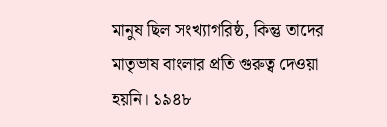মানুষ ছিল সংখ্যাগরিষ্ঠ, কিন্তু তাদের মাতৃভাষ বাংলার প্রতি গুরুত্ব দেওয়া হয়নি। ১৯৪৮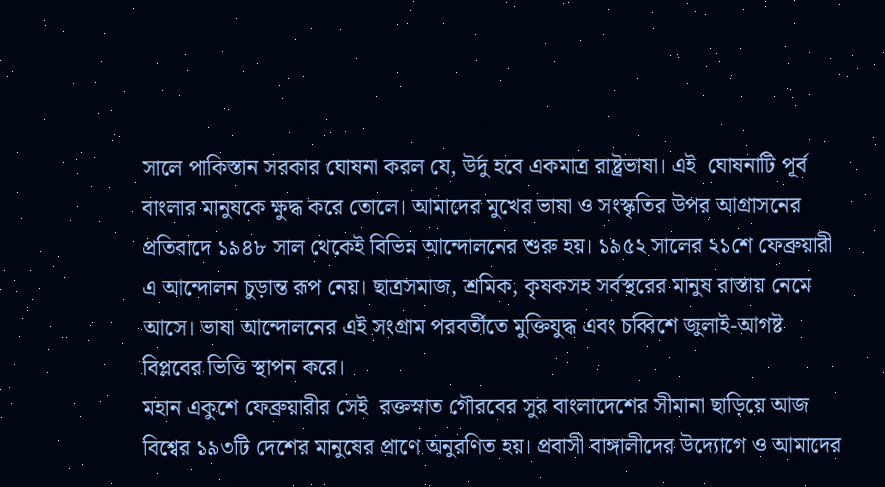সালে পাকিস্তান সরকার ঘোষনা করল যে, উর্দু হবে একমাত্র রাষ্ট্রভাষা। এই  ঘোষনাটি পূর্ব বাংলার মানুষকে ক্ষুদ্ধ করে তোলে। আমাদের মুখের ভাষা ও সংস্কৃতির উপর আগ্রাসনের প্রতিবাদে ১৯৪৮ সাল থেকেই বিভিন্ন আন্দোলনের শুরু হয়। ১৯৫২ সালের ২১শে ফেব্রুয়ারী এ আন্দোলন চুড়ান্ত রূপ নেয়। ছাত্রসমাজ, শ্রমিক, কৃষকসহ সর্বস্থরের মানুষ রাস্তায় নেমে আসে। ভাষা আন্দোলনের এই সংগ্রাম পরবর্তীতে মুক্তিযুদ্ধ এবং চব্বিশে জুলাই-আগষ্ট বিপ্লবের ভিত্তি স্থাপন করে।
মহান একুশে ফেব্রুয়ারীর সেই  রক্তস্নাত গৌরবের সুর বাংলাদেশের সীমানা ছাড়িয়ে আজ বিশ্বের ১৯৩টি দেশের মানুষের প্রাণে অনুরণিত হয়। প্রবাসী বাঙ্গালীদের উদ্যোগে ও আমাদের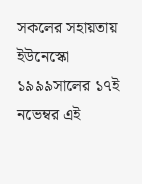সকলের সহায়তায় ইউনেস্কো ১৯৯৯সালের ১৭ই নভেম্বর এই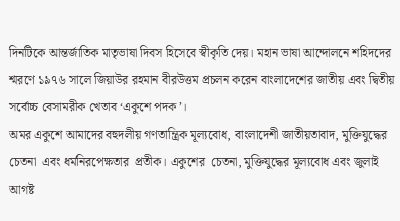দিনটিকে আন্তর্জাতিক মাতৃভাষা দিবস হিসেবে স্বীকৃতি দেয়। মহান ভাষা আন্দোলনে শহিদদের শ্মরণে ১৯৭৬ সালে জিয়াউর রহমান বীরউত্তম প্রচলন করেন বাংলাদেশের জাতীয় এবং দ্বিতীয় সর্বোচ্চ বেসামরীক খেতাব ‘একুশে পদক’।
অমর একুশে আমাদের বহুদলীয় গণতান্ত্রিক মূল্যবোধ, বাংলাদেশী জাতীয়তাবাদ, মুক্তিযুদ্ধের চেতনা  এবং ধর্মনিরপেক্ষতার  প্রতীক। একুশের  চেতনা, মুক্তিযুদ্ধের মূল্যবোধ এবং জুলাই আগষ্ট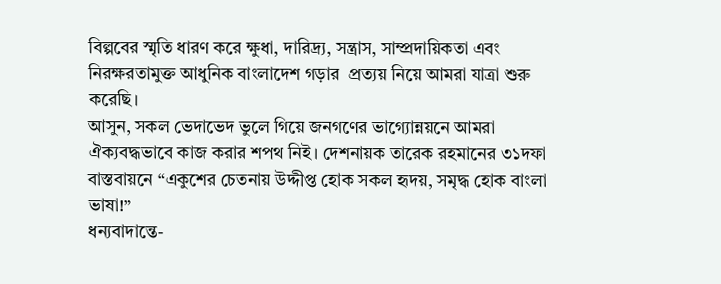বিল্পবের স্মৃতি ধারণ করে ক্ষুধা, দারিদ্র্য, সন্ত্রাস, সাম্প্রদায়িকতা এবং নিরক্ষরতামুক্ত আধুনিক বাংলাদেশ গড়ার  প্রত্যয় নিয়ে আমরা যাত্রা শুরু করেছি।
আসুন, সকল ভেদাভেদ ভুলে গিয়ে জনগণের ভাগ্যোন্নয়নে আমরা ঐক্যবদ্ধভাবে কাজ করার শপথ নিই। দেশনায়ক তারেক রহমানের ৩১দফা বাস্তবায়নে “একুশের চেতনায় উদ্দীপ্ত হোক সকল হৃদয়, সমৃদ্ধ হোক বাংলা ভাষা!”
ধন্যবাদান্তে-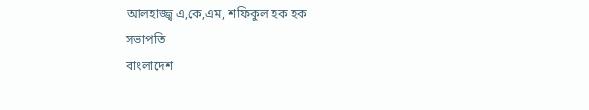আলহাজ্জ্ব এ,কে,এম, শফিকুল হক হক
সভাপতি
বাংলাদেশ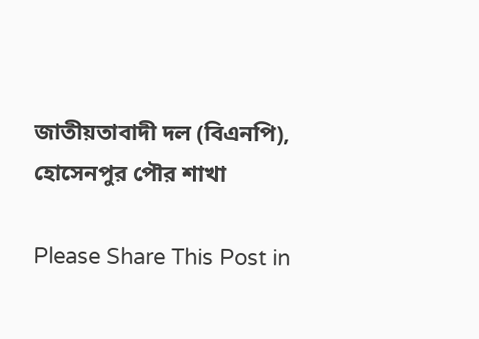জাতীয়তাবাদী দল (বিএনপি), হোসেনপুর পৌর শাখা

Please Share This Post in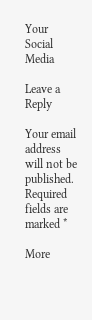Your Social Media

Leave a Reply

Your email address will not be published. Required fields are marked *

More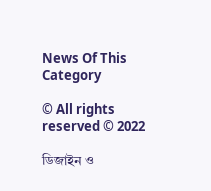News Of This Category

© All rights reserved © 2022

ডিজাইন ও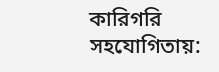কারিগরি সহযোগিতায়: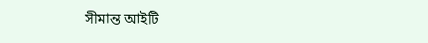সীমান্ত আইটি